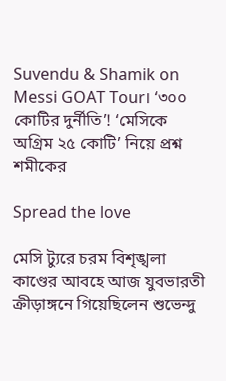Suvendu & Shamik on Messi GOAT Tour। ‘৩০০ কোটির দুর্নীতি’! ‘মেসিকে অগ্রিম ২৫ কোটি’ নিয়ে প্রশ্ন শমীকের

Spread the love

মেসি ট্যুরে চরম বিশৃঙ্খলা কাণ্ডের আবহে আজ যুবভারতী ক্রীড়াঙ্গনে গিয়েছিলেন শুভেন্দু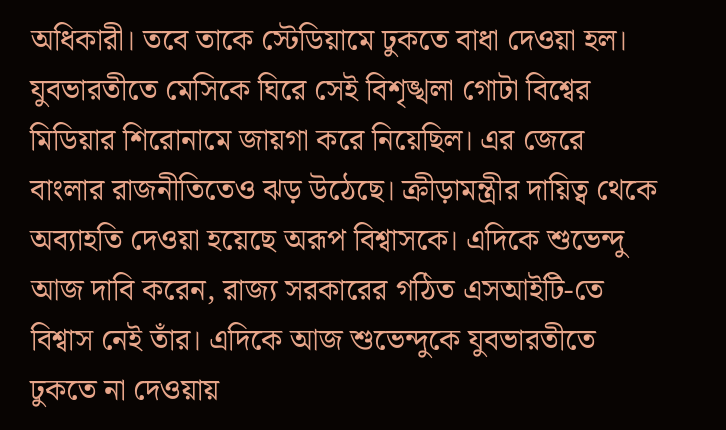অধিকারী। তবে তাকে স্টেডিয়ামে ঢুকতে বাধা দেওয়া হল। যুবভারতীতে মেসিকে ঘিরে সেই বিশৃঙ্খলা গোটা বিশ্বের মিডিয়ার শিরোনামে জায়গা করে নিয়েছিল। এর জেরে বাংলার রাজনীতিতেও ঝড় উঠেছে। ক্রীড়ামন্ত্রীর দায়িত্ব থেকে অব্যাহতি দেওয়া হয়েছে অরূপ বিশ্বাসকে। এদিকে শুভেন্দু আজ দাবি করেন, রাজ্য সরকারের গঠিত এসআইটি-তে বিশ্বাস নেই তাঁর। এদিকে আজ শুভেন্দুকে যুবভারতীতে ঢুকতে না দেওয়ায়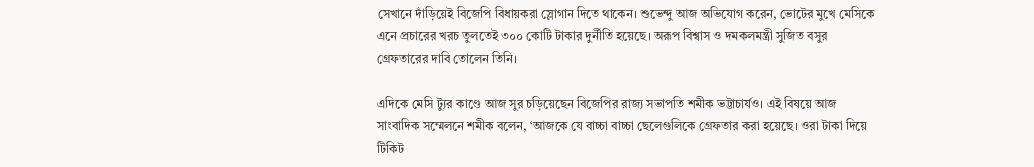সেখানে দাঁড়িয়েই বিজেপি বিধায়করা স্লোগান দিতে থাকেন। শুভেন্দু আজ অভিযোগ করেন, ভোটের মুখে মেসিকে এনে প্রচারের খরচ তুলতেই ৩০০ কোটি টাকার দুর্নীতি হয়েছে। অরূপ বিশ্বাস ও দমকলমন্ত্রী সুজিত বসুর গ্রেফতারের দাবি তোলেন তিনি।

এদিকে মেসি ট্যুর কাণ্ডে আজ সুর চড়িয়েছেন বিজেপির রাজ্য সভাপতি শমীক ভট্টাচার্যও। এই বিষয়ে আজ সাংবাদিক সম্মেলনে শমীক বলেন, ‘আজকে যে বাচ্চা বাচ্চা ছেলেগুলিকে গ্রেফতার করা হয়েছে। ওরা টাকা দিয়ে টিকিট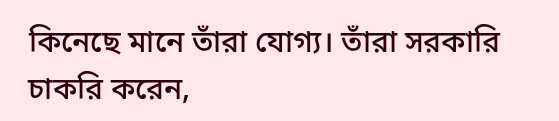কিনেছে মানে তাঁরা যোগ্য। তাঁরা সরকারি চাকরি করেন,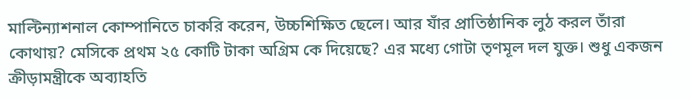মাল্টিন্যাশনাল কোম্পানিতে চাকরি করেন, উচ্চশিক্ষিত ছেলে। আর যাঁর প্রাতিষ্ঠানিক লুঠ করল তাঁরা কোথায়? মেসিকে প্রথম ২৫ কোটি টাকা অগ্রিম কে দিয়েছে? এর মধ্যে গোটা তৃণমূল দল যুক্ত। শুধু একজন ক্রীড়ামন্ত্রীকে অব্যাহতি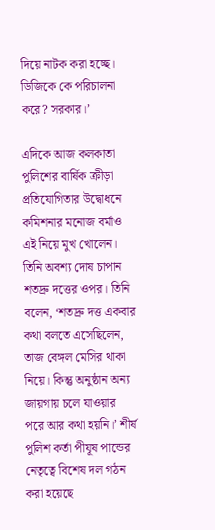দিয়ে নাটক করা হচ্ছে। ডিজিকে কে পরিচালনা করে? সরকার।’

এদিকে আজ কলকাতা পুলিশের বার্ষিক ক্রীড়া প্রতিযোগিতার উদ্বোধনে কমিশনার মনোজ বর্মাও এই নিয়ে মুখ খোলেন। তিনি অবশ্য দোষ চাপান শতদ্রু দত্তের ওপর। তিনি বলেন, ‘শতদ্রু দত্ত একবার কথা বলতে এসেছিলেন, তাজ বেঙ্গল মেসির থাকা নিয়ে। কিন্তু অনুষ্ঠান অন্য জায়গায় চলে যাওয়ার পরে আর কথা হয়নি।’ শীর্ষ পুলিশ কর্তা পীযূষ পান্ডের নেতৃত্বে বিশেষ দল গঠন করা হয়েছে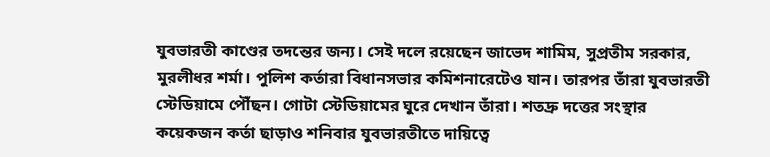যুবভারতী কাণ্ডের তদন্তের জন্য। সেই দলে রয়েছেন জাভেদ শামিম, সুপ্রতীম সরকার, মুরলীধর শর্মা। পুলিশ কর্তারা বিধানসভার কমিশনারেটেও যান। তারপর তাঁরা যুবভারতী স্টেডিয়ামে পৌঁছন। গোটা স্টেডিয়ামের ঘুরে দেখান তাঁরা। শতদ্রু দত্তের সংস্থার কয়েকজন কর্তা ছাড়াও শনিবার যুবভারতীতে দায়িত্বে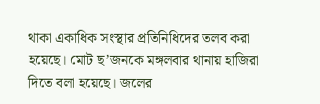থাকা একাধিক সংস্থার প্রতিনিধিদের তলব করা হয়েছে। মোট ছ’জনকে মঙ্গলবার থানায় হাজিরা দিতে বলা হয়েছে। জলের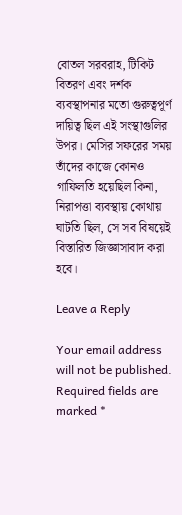বোতল সরবরাহ, টিকিট বিতরণ এবং দর্শক ব্যবস্থাপনার মতো গুরুত্বপূর্ণ দায়িত্ব ছিল এই সংস্থাগুলির উপর। মেসির সফরের সময় তাঁদের কাজে কোনও গাফিলতি হয়েছিল কিনা, নিরাপত্তা ব্যবস্থায় কোথায় ঘাটতি ছিল, সে সব বিষয়েই বিস্তারিত জিজ্ঞাসাবাদ করা হবে।

Leave a Reply

Your email address will not be published. Required fields are marked *